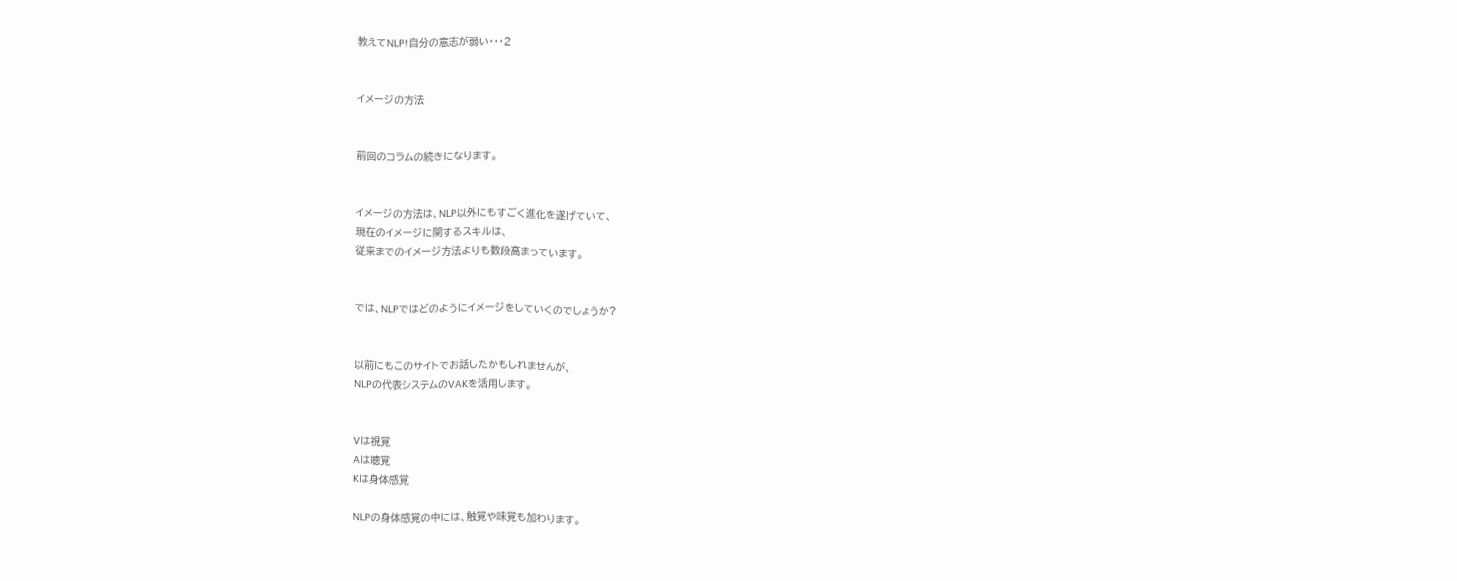教えてNLP!自分の意志が弱い・・・2


イメージの方法


前回のコラムの続きになります。


イメージの方法は、NLP以外にもすごく進化を遂げていて、
現在のイメージに関するスキルは、
従来までのイメージ方法よりも数段高まっています。


では、NLPではどのようにイメージをしていくのでしょうか?


以前にもこのサイトでお話したかもしれませんが、
NLPの代表システムのVAKを活用します。


Vは視覚
Aは聴覚
Kは身体感覚

NLPの身体感覚の中には、触覚や味覚も加わります。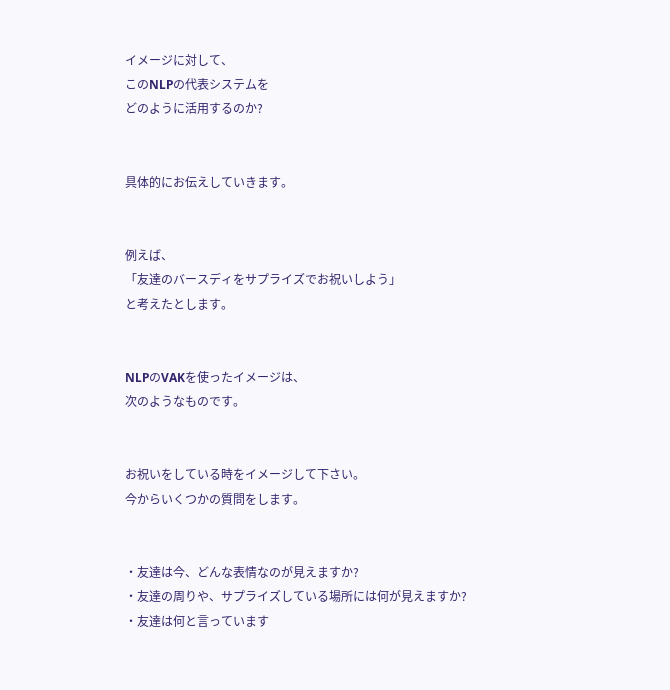イメージに対して、
このNLPの代表システムを
どのように活用するのか?


具体的にお伝えしていきます。


例えば、
「友達のバースディをサプライズでお祝いしよう」
と考えたとします。


NLPのVAKを使ったイメージは、
次のようなものです。


お祝いをしている時をイメージして下さい。
今からいくつかの質問をします。


・友達は今、どんな表情なのが見えますか?
・友達の周りや、サプライズしている場所には何が見えますか?
・友達は何と言っています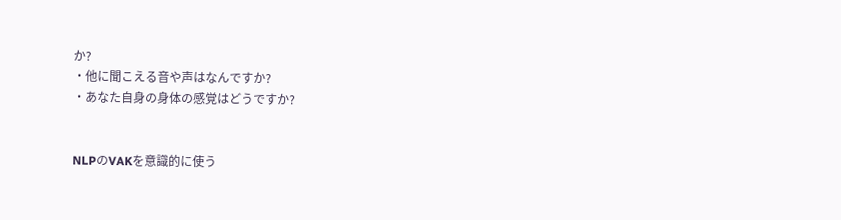か?
・他に聞こえる音や声はなんですか?
・あなた自身の身体の感覚はどうですか?


NLPのVAKを意識的に使う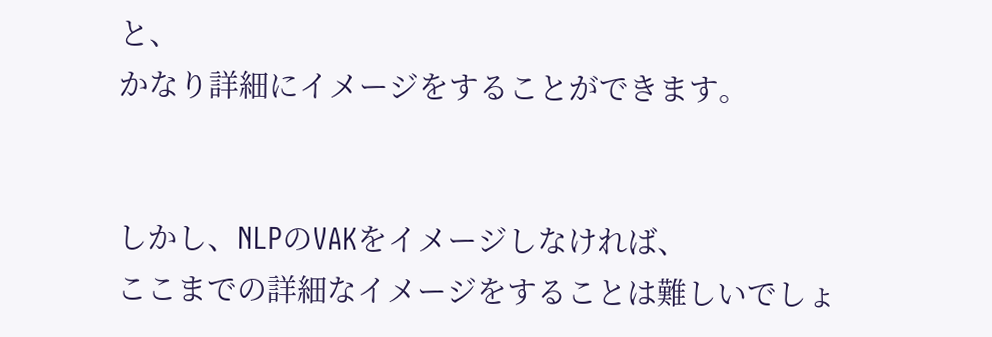と、
かなり詳細にイメージをすることができます。


しかし、NLPのVAKをイメージしなければ、
ここまでの詳細なイメージをすることは難しいでしょ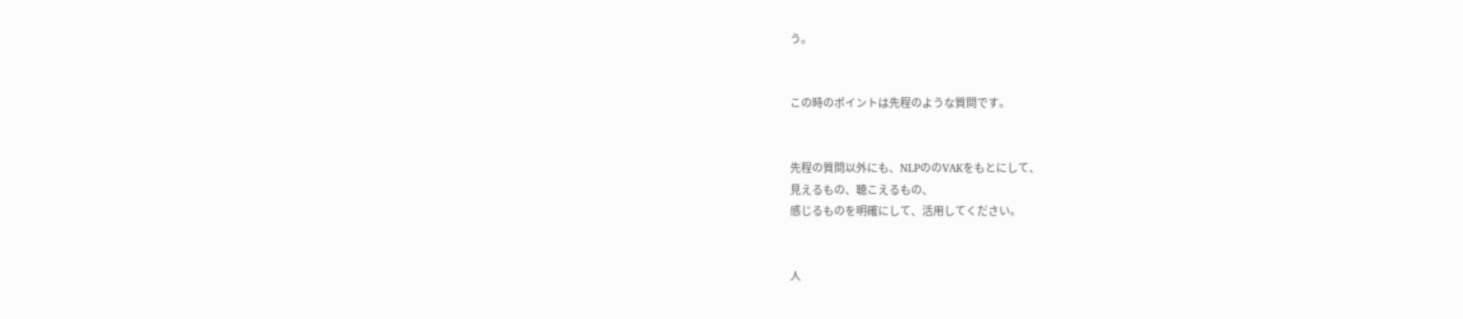う。


この時のポイントは先程のような質問です。


先程の質問以外にも、NLPののVAKをもとにして、
見えるもの、聴こえるもの、
感じるものを明確にして、活用してください。


人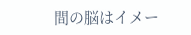間の脳はイメー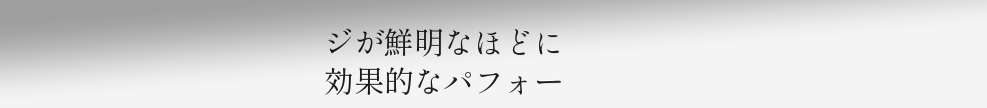ジが鮮明なほどに
効果的なパフォー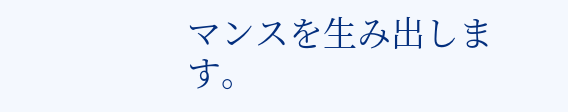マンスを生み出します。